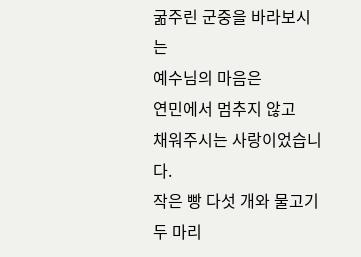굶주린 군중을 바라보시는
예수님의 마음은
연민에서 멈추지 않고
채워주시는 사랑이었습니다.
작은 빵 다섯 개와 물고기 두 마리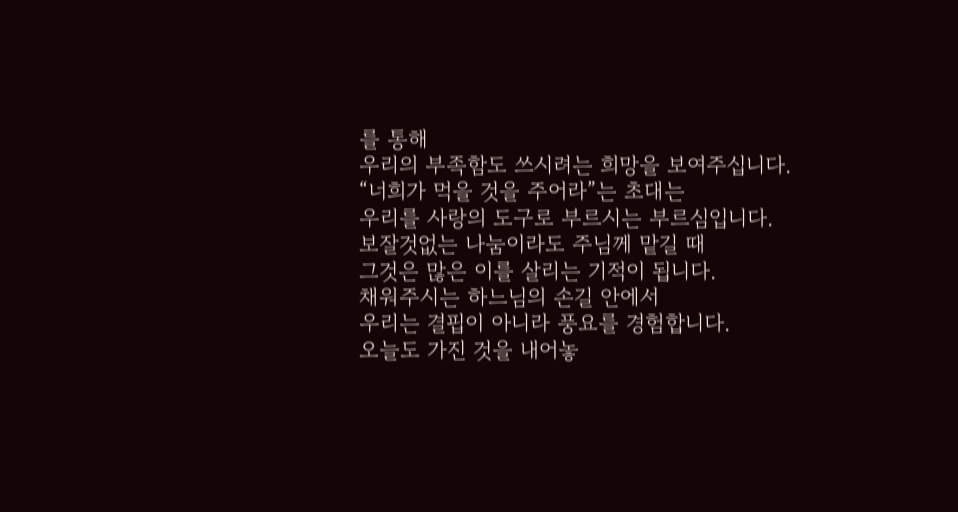를 통해
우리의 부족함도 쓰시려는 희망을 보여주십니다.
“너희가 먹을 것을 주어라”는 초대는
우리를 사랑의 도구로 부르시는 부르심입니다.
보잘것없는 나눔이라도 주님께 맡길 때
그것은 많은 이를 살리는 기적이 됩니다.
채워주시는 하느님의 손길 안에서
우리는 결핍이 아니라 풍요를 경험합니다.
오늘도 가진 것을 내어놓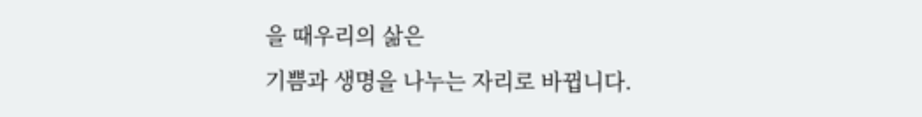을 때우리의 삶은
기쁨과 생명을 나누는 자리로 바뀝니다.